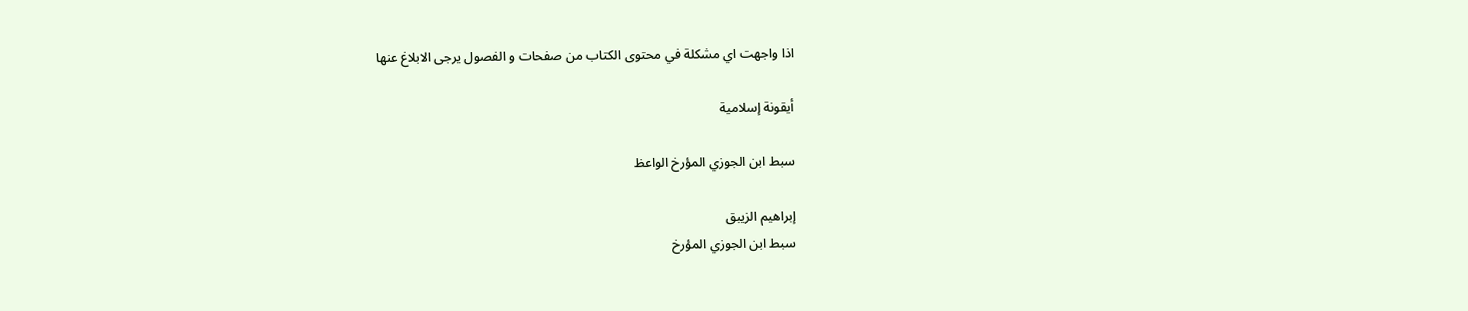اذا واجهت اي مشكلة في محتوى الكتاب من صفحات و الفصول يرجى الابلاغ عنها

أيقونة إسلامية

سبط ابن الجوزي المؤرخ الواعظ

إبراهيم الزيبق
سبط ابن الجوزي المؤرخ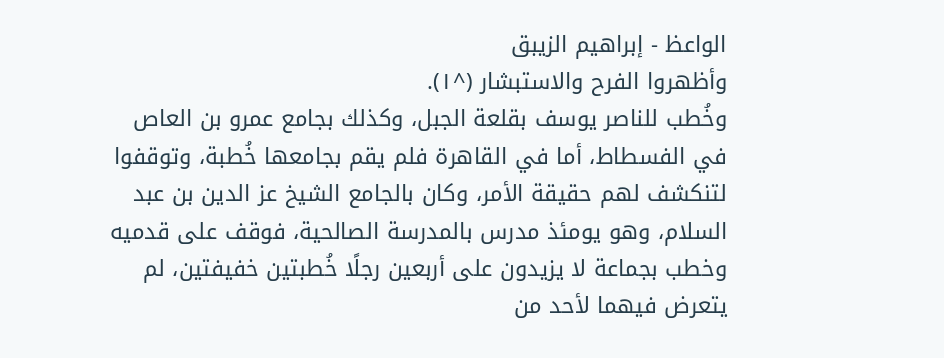الواعظ - إبراهيم الزيبق
وأظهروا الفرح والاستبشار (^١).
وخُطب للناصر يوسف بقلعة الجبل، وكذلك بجامع عمرو بن العاص في الفسطاط، أما في القاهرة فلم يقم بجامعها خُطبة، وتوقفوا لتنكشف لهم حقيقة الأمر، وكان بالجامع الشيخ عز الدين بن عبد السلام، وهو يومئذ مدرس بالمدرسة الصالحية، فوقف على قدميه وخطب بجماعة لا يزيدون على أربعين رجلًا خُطبتين خفيفتين، لم يتعرض فيهما لأحد من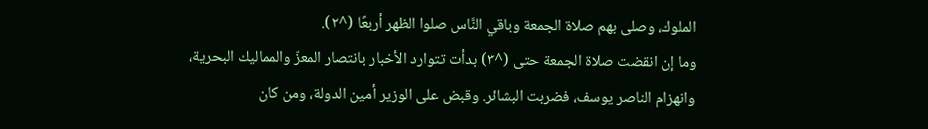الملوك، وصلى بهم صلاة الجمعة وباقي النَّاس صلوا الظهر أربعًا (^٢).
وما إن انقضت صلاة الجمعة حتى (^٣) بدأت تتوارد الأخبار بانتصار المعزّ والمماليك البحرية، وانهزام الناصر يوسف، فضربت البشائر. وقبض على الوزير أمين الدولة، ومن كان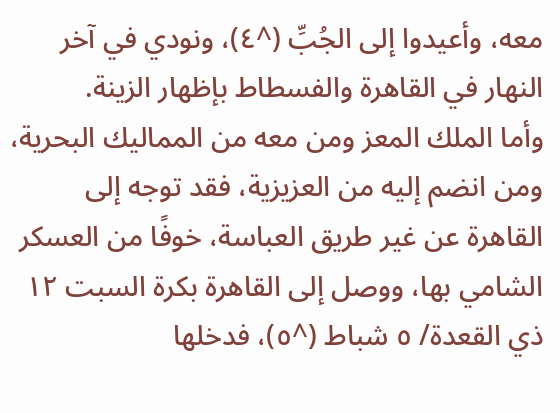معه، وأعيدوا إلى الجُبِّ (^٤)، ونودي في آخر النهار في القاهرة والفسطاط بإظهار الزينة.
وأما الملك المعز ومن معه من المماليك البحرية، ومن انضم إليه من العزيزية، فقد توجه إلى القاهرة عن غير طريق العباسة، خوفًا من العسكر الشامي بها، ووصل إلى القاهرة بكرة السبت ١٢ ذي القعدة/ ٥ شباط (^٥)، فدخلها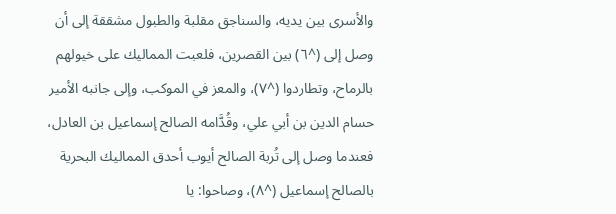والأسرى بين يديه، والسناجق مقلبة والطبول مشققة إلى أن وصل إلى (^٦) بين القصرين، فلعبت المماليك على خيولهم بالرماح، وتطاردوا (^٧)، والمعز في الموكب، وإلى جانبه الأمير حسام الدين بن أبي علي، وقُدَّامه الصالح إسماعيل بن العادل، فعندما وصل إلى تُربة الصالح أيوب أحدق المماليك البحرية بالصالح إسماعيل (^٨)، وصاحوا: يا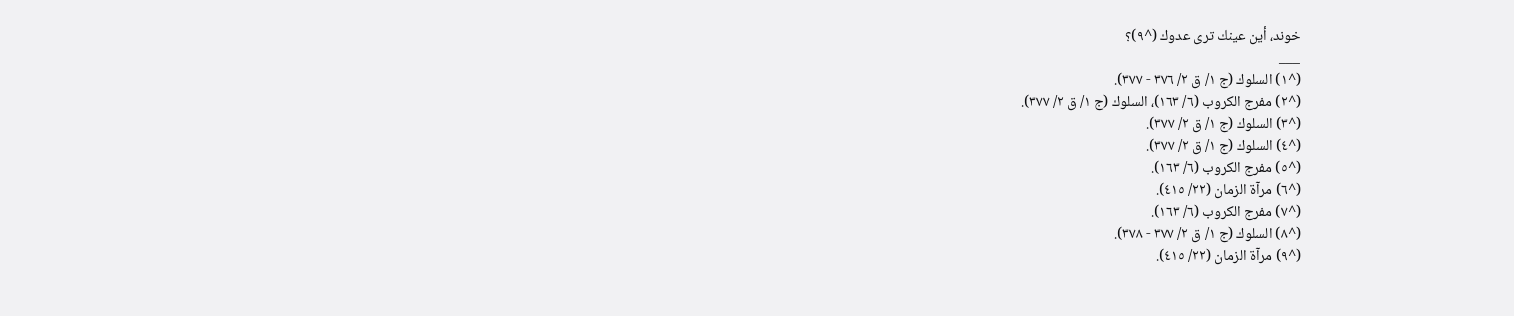خوند، أين عينك ترى عدوك (^٩)؟
___
(^١) السلوك (ج ١/ ق ٢/ ٣٧٦ - ٣٧٧).
(^٢) مفرج الكروب (٦/ ١٦٣)، السلوك (ج ١/ ق ٢/ ٣٧٧).
(^٣) السلوك (ج ١/ ق ٢/ ٣٧٧).
(^٤) السلوك (ج ١/ ق ٢/ ٣٧٧).
(^٥) مفرج الكروب (٦/ ١٦٣).
(^٦) مرآة الزمان (٢٢/ ٤١٥).
(^٧) مفرج الكروب (٦/ ١٦٣).
(^٨) السلوك (ج ١/ ق ٢/ ٣٧٧ - ٣٧٨).
(^٩) مرآة الزمان (٢٢/ ٤١٥).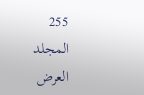255
المجلد
العرض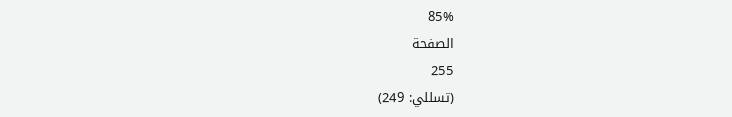85%
الصفحة
255
(تسللي: 249)